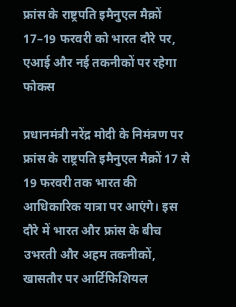फ्रांस के राष्ट्रपति इमैनुएल मैक्रों 17–19 फरवरी को भारत दौरे पर, एआई और नई तकनीकों पर रहेगा फोकस

प्रधानमंत्री नरेंद्र मोदी के निमंत्रण पर फ्रांस के राष्ट्रपति इमैनुएल मैक्रों 17 से 19 फरवरी तक भारत की आधिकारिक यात्रा पर आएंगे। इस दौरे में भारत और फ्रांस के बीच उभरती और अहम तकनीकों, खासतौर पर आर्टिफिशियल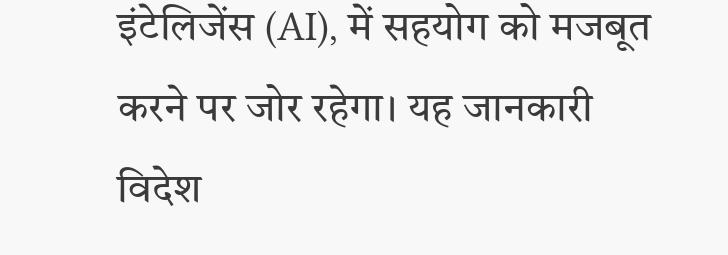इंटेलिजेंस (AI), में सहयोग को मजबूत करने पर जोर रहेगा। यह जानकारी विदेश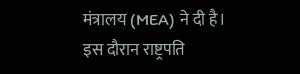मंत्रालय (MEA) ने दी है।
इस दौरान राष्ट्रपति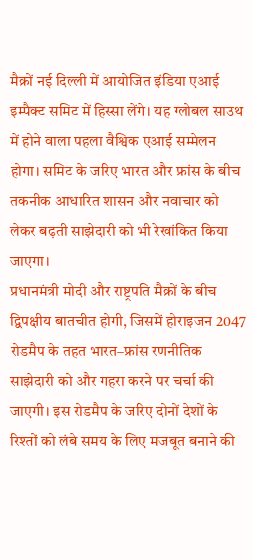मैक्रों नई दिल्ली में आयोजित इंडिया एआई इम्पैक्ट समिट में हिस्सा लेंगे। यह ग्लोबल साउथ में होने वाला पहला वैश्विक एआई सम्मेलन होगा। समिट के जरिए भारत और फ्रांस के बीच तकनीक आधारित शासन और नवाचार को लेकर बढ़ती साझेदारी को भी रेखांकित किया जाएगा।
प्रधानमंत्री मोदी और राष्ट्रपति मैक्रों के बीच द्विपक्षीय बातचीत होगी, जिसमें होराइजन 2047 रोडमैप के तहत भारत–फ्रांस रणनीतिक साझेदारी को और गहरा करने पर चर्चा की जाएगी। इस रोडमैप के जरिए दोनों देशों के रिश्तों को लंबे समय के लिए मजबूत बनाने की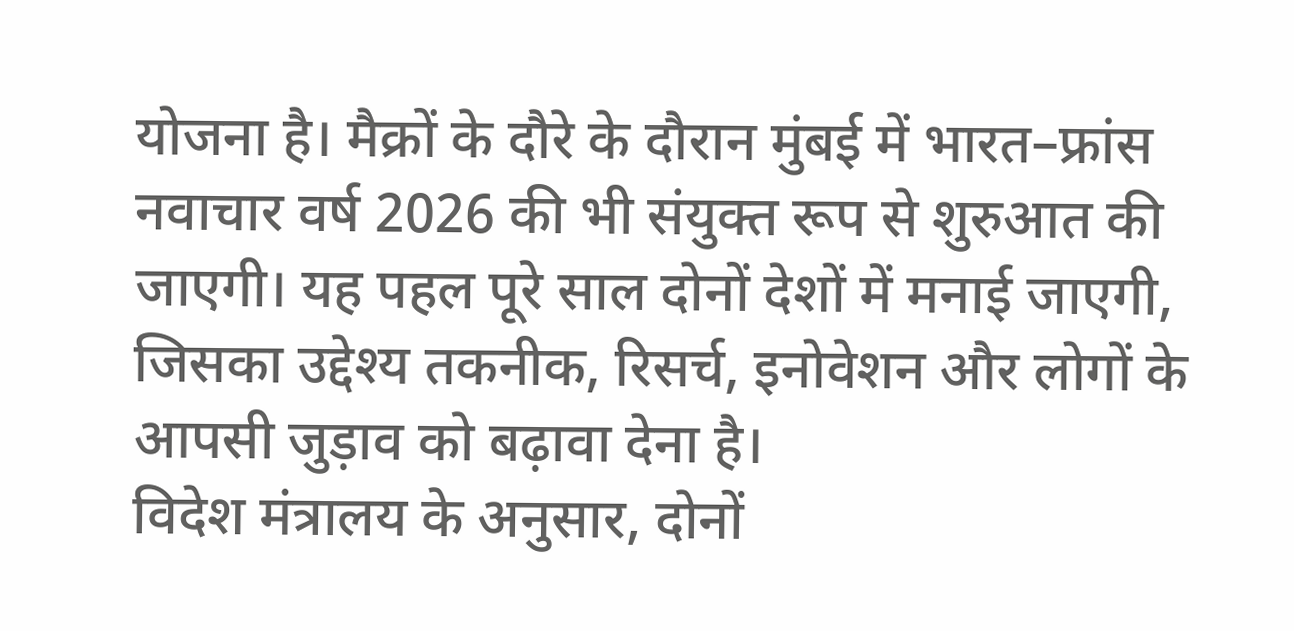योजना है। मैक्रों के दौरे के दौरान मुंबई में भारत–फ्रांस नवाचार वर्ष 2026 की भी संयुक्त रूप से शुरुआत की जाएगी। यह पहल पूरे साल दोनों देशों में मनाई जाएगी, जिसका उद्देश्य तकनीक, रिसर्च, इनोवेशन और लोगों के आपसी जुड़ाव को बढ़ावा देना है।
विदेश मंत्रालय के अनुसार, दोनों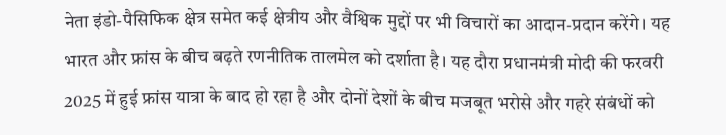नेता इंडो-पैसिफिक क्षेत्र समेत कई क्षेत्रीय और वैश्विक मुद्दों पर भी विचारों का आदान-प्रदान करेंगे। यह भारत और फ्रांस के बीच बढ़ते रणनीतिक तालमेल को दर्शाता है। यह दौरा प्रधानमंत्री मोदी की फरवरी 2025 में हुई फ्रांस यात्रा के बाद हो रहा है और दोनों देशों के बीच मजबूत भरोसे और गहरे संबंधों को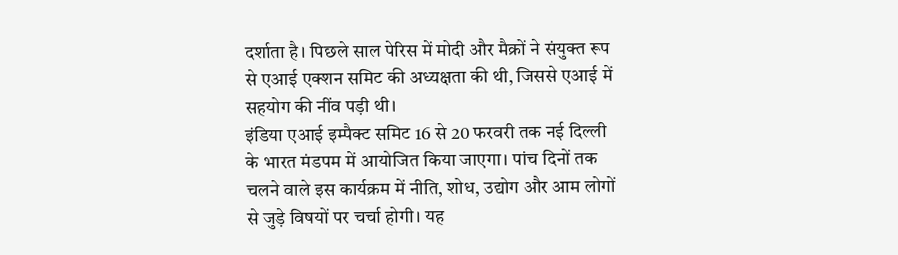दर्शाता है। पिछले साल पेरिस में मोदी और मैक्रों ने संयुक्त रूप से एआई एक्शन समिट की अध्यक्षता की थी, जिससे एआई में सहयोग की नींव पड़ी थी।
इंडिया एआई इम्पैक्ट समिट 16 से 20 फरवरी तक नई दिल्ली के भारत मंडपम में आयोजित किया जाएगा। पांच दिनों तक चलने वाले इस कार्यक्रम में नीति, शोध, उद्योग और आम लोगों से जुड़े विषयों पर चर्चा होगी। यह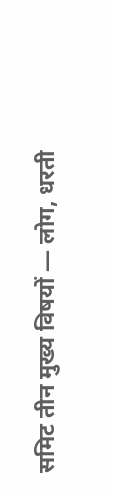समिट तीन मुख्य विषयों — लोग, धरती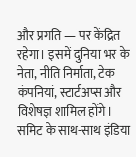और प्रगति — पर केंद्रित रहेगा। इसमें दुनिया भर के नेता, नीति निर्माता, टेक कंपनियां, स्टार्टअप्स और विशेषज्ञ शामिल होंगे।
समिट के साथ-साथ इंडिया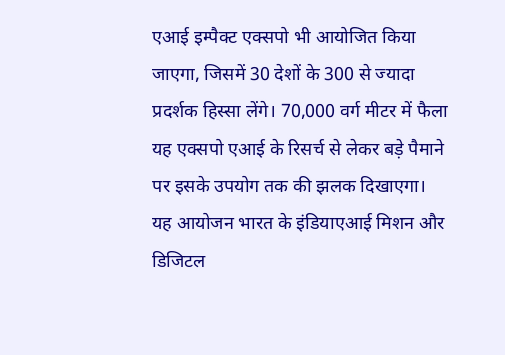एआई इम्पैक्ट एक्सपो भी आयोजित किया जाएगा, जिसमें 30 देशों के 300 से ज्यादा प्रदर्शक हिस्सा लेंगे। 70,000 वर्ग मीटर में फैला यह एक्सपो एआई के रिसर्च से लेकर बड़े पैमाने पर इसके उपयोग तक की झलक दिखाएगा।
यह आयोजन भारत के इंडियाएआई मिशन और डिजिटल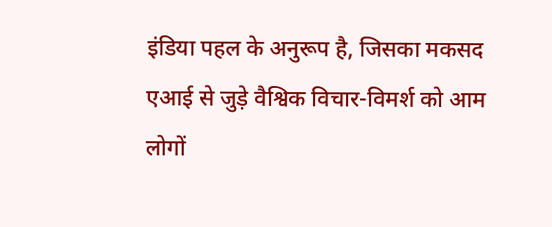इंडिया पहल के अनुरूप है, जिसका मकसद एआई से जुड़े वैश्विक विचार-विमर्श को आम लोगों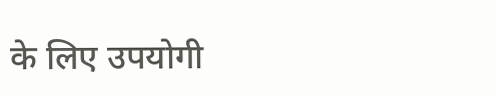के लिए उपयोगी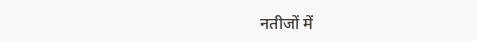नतीजों में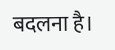बदलना है।